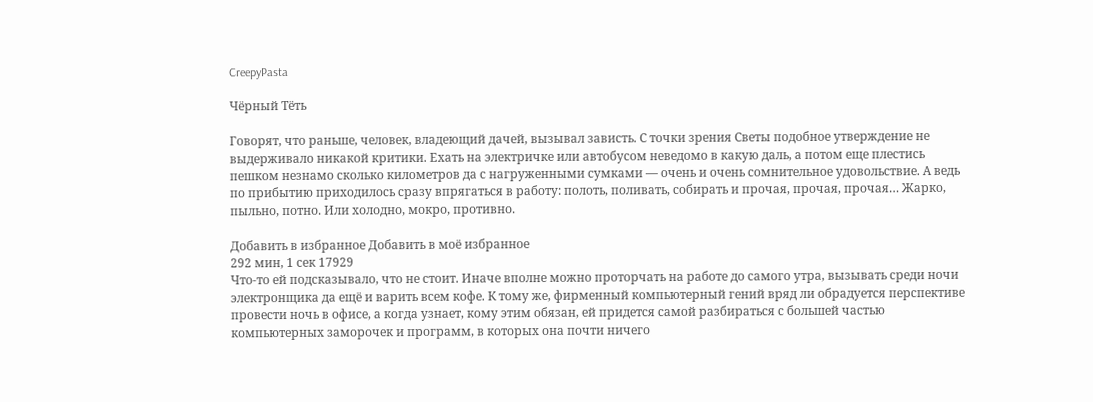CreepyPasta

Чёрный Тёть

Говорят, что раньше, человек, владеющий дачей, вызывал зависть. С точки зрения Светы подобное утверждение не выдерживало никакой критики. Ехать на электричке или автобусом неведомо в какую даль, а потом еще плестись пешком незнамо сколько километров да с нагруженными сумками — очень и очень сомнительное удовольствие. А ведь по прибытию приходилось сразу впрягаться в работу: полоть, поливать, собирать и прочая, прочая, прочая… Жарко, пыльно, потно. Или холодно, мокро, противно.

Добавить в избранное Добавить в моё избранное
292 мин, 1 сек 17929
Что-то ей подсказывало, что не стоит. Иначе вполне можно проторчать на работе до самого утра, вызывать среди ночи электронщика да ещё и варить всем кофе. К тому же, фирменный компьютерный гений вряд ли обрадуется перспективе провести ночь в офисе, а когда узнает, кому этим обязан, ей придется самой разбираться с большей частью компьютерных заморочек и программ, в которых она почти ничего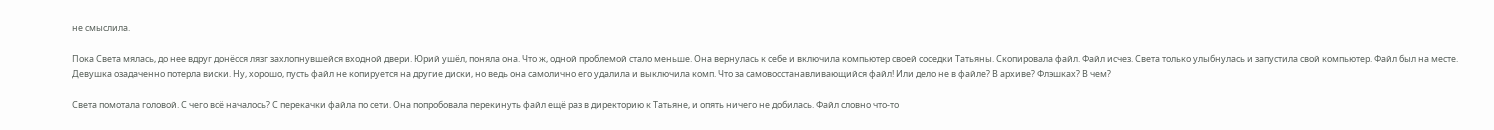не смыслила.

Пока Света мялась, до нее вдруг донёсся лязг захлопнувшейся входной двери. Юрий ушёл, поняла она. Что ж, одной проблемой стало меньше. Она вернулась к себе и включила компьютер своей соседки Татьяны. Скопировала файл. Файл исчез. Света только улыбнулась и запустила свой компьютер. Файл был на месте. Девушка озадаченно потерла виски. Ну, хорошо, пусть файл не копируется на другие диски, но ведь она самолично его удалила и выключила комп. Что за самовосстанавливающийся файл! Или дело не в файле? В архиве? Флэшках? В чем?

Света помотала головой. С чего всё началось? С перекачки файла по сети. Она попробовала перекинуть файл ещё раз в директорию к Татьяне, и опять ничего не добилась. Файл словно что-то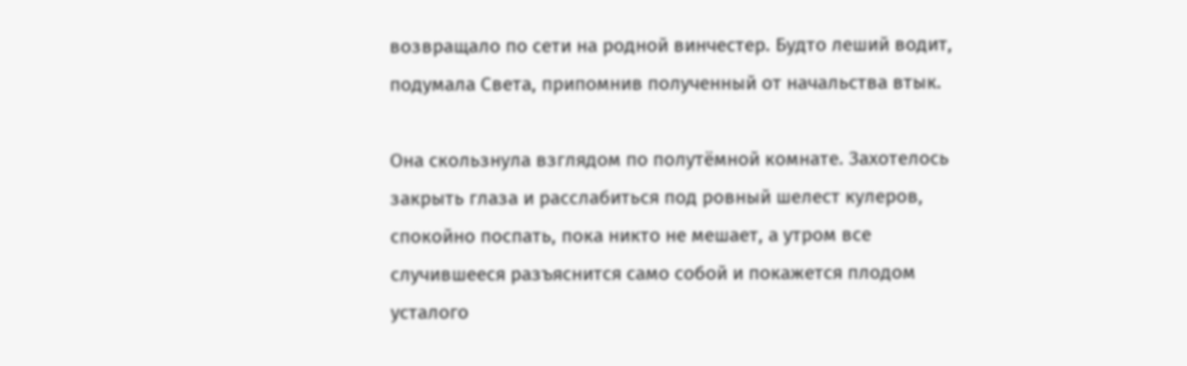возвращало по сети на родной винчестер. Будто леший водит, подумала Света, припомнив полученный от начальства втык.

Она скользнула взглядом по полутёмной комнате. Захотелось закрыть глаза и расслабиться под ровный шелест кулеров, спокойно поспать, пока никто не мешает, а утром все случившееся разъяснится само собой и покажется плодом усталого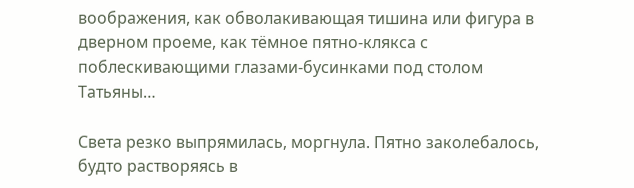воображения, как обволакивающая тишина или фигура в дверном проеме, как тёмное пятно-клякса с поблескивающими глазами-бусинками под столом Татьяны…

Света резко выпрямилась, моргнула. Пятно заколебалось, будто растворяясь в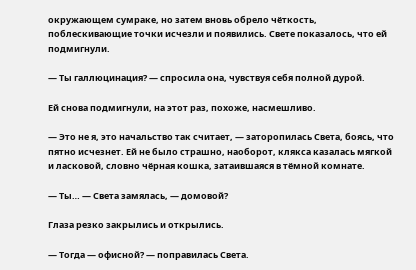окружающем сумраке, но затем вновь обрело чёткость, поблескивающие точки исчезли и появились. Свете показалось, что ей подмигнули.

— Ты галлюцинация? — спросила она, чувствуя себя полной дурой.

Ей снова подмигнули, на этот раз, похоже, насмешливо.

— Это не я, это начальство так считает, — заторопилась Света, боясь, что пятно исчезнет. Ей не было страшно, наоборот, клякса казалась мягкой и ласковой, словно чёрная кошка, затаившаяся в тёмной комнате.

— Ты… — Света замялась, — домовой?

Глаза резко закрылись и открылись.

— Тогда — офисной? — поправилась Света.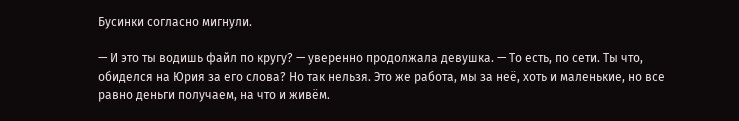Бусинки согласно мигнули.

— И это ты водишь файл по кругу? — уверенно продолжала девушка. — То есть, по сети. Ты что, обиделся на Юрия за его слова? Но так нельзя. Это же работа, мы за неё, хоть и маленькие, но все равно деньги получаем, на что и живём.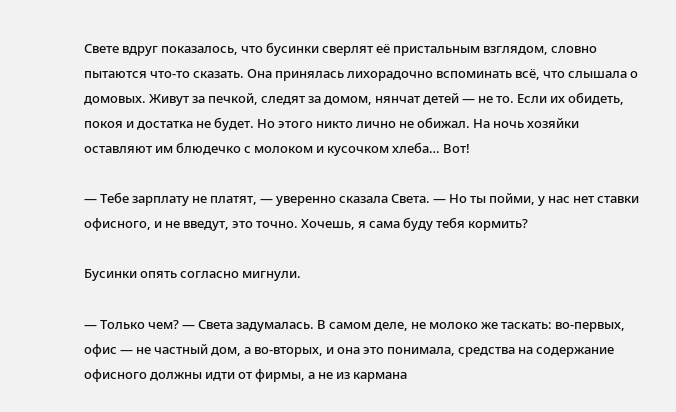Свете вдруг показалось, что бусинки сверлят её пристальным взглядом, словно пытаются что-то сказать. Она принялась лихорадочно вспоминать всё, что слышала о домовых. Живут за печкой, следят за домом, нянчат детей — не то. Если их обидеть, покоя и достатка не будет. Но этого никто лично не обижал. На ночь хозяйки оставляют им блюдечко с молоком и кусочком хлеба… Вот!

— Тебе зарплату не платят, — уверенно сказала Света. — Но ты пойми, у нас нет ставки офисного, и не введут, это точно. Хочешь, я сама буду тебя кормить?

Бусинки опять согласно мигнули.

— Только чем? — Света задумалась. В самом деле, не молоко же таскать: во-первых, офис — не частный дом, а во-вторых, и она это понимала, средства на содержание офисного должны идти от фирмы, а не из кармана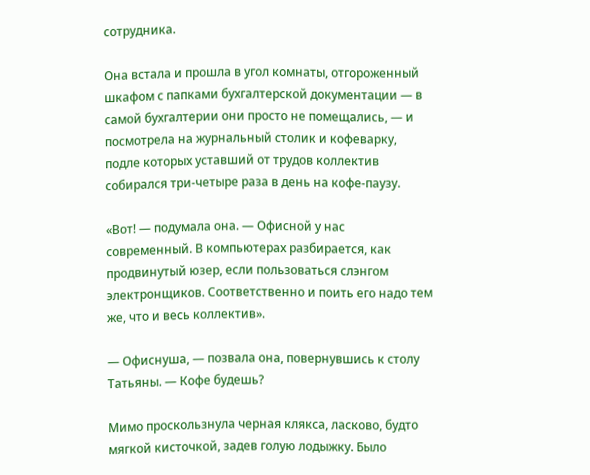сотрудника.

Она встала и прошла в угол комнаты, отгороженный шкафом с папками бухгалтерской документации — в самой бухгалтерии они просто не помещались, — и посмотрела на журнальный столик и кофеварку, подле которых уставший от трудов коллектив собирался три-четыре раза в день на кофе-паузу.

«Вот! — подумала она. — Офисной у нас современный. В компьютерах разбирается, как продвинутый юзер, если пользоваться слэнгом электронщиков. Соответственно и поить его надо тем же, что и весь коллектив».

— Офиснуша, — позвала она, повернувшись к столу Татьяны. — Кофе будешь?

Мимо проскользнула черная клякса, ласково, будто мягкой кисточкой, задев голую лодыжку. Было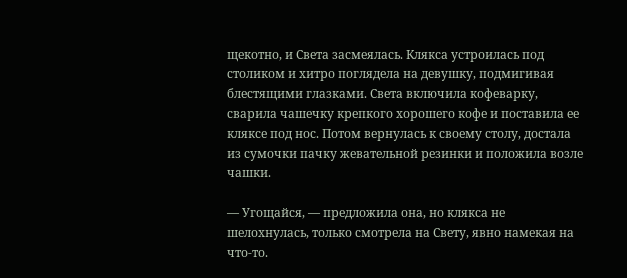щекотно, и Света засмеялась. Клякса устроилась под столиком и хитро поглядела на девушку, подмигивая блестящими глазками. Света включила кофеварку, сварила чашечку крепкого хорошего кофе и поставила ее кляксе под нос. Потом вернулась к своему столу, достала из сумочки пачку жевательной резинки и положила возле чашки.

— Угощайся, — предложила она, но клякса не шелохнулась, только смотрела на Свету, явно намекая на что-то.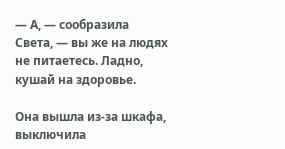— А, — сообразила Света, — вы же на людях не питаетесь. Ладно, кушай на здоровье.

Она вышла из-за шкафа, выключила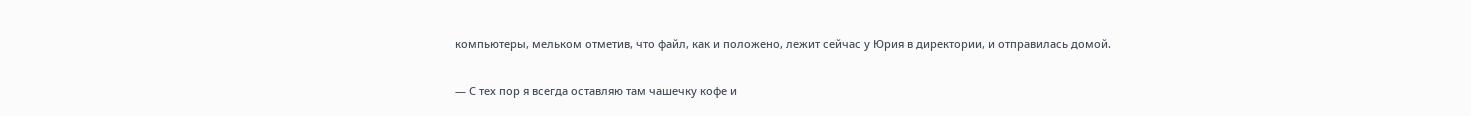компьютеры, мельком отметив, что файл, как и положено, лежит сейчас у Юрия в директории, и отправилась домой.

— С тех пор я всегда оставляю там чашечку кофе и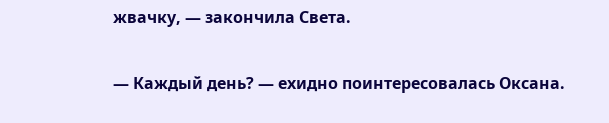жвачку, — закончила Света.

— Каждый день? — ехидно поинтересовалась Оксана.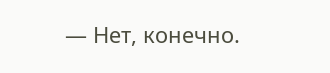— Нет, конечно.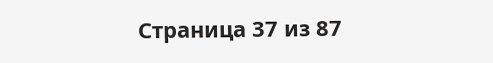Страница 37 из 87